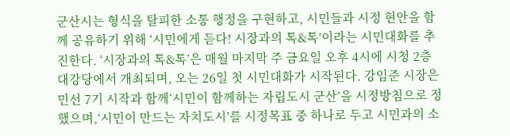군산시는 형식을 탈피한 소통 행정을 구현하고, 시민들과 시정 현안을 함께 공유하기 위해 ‘시민에게 듣다! 시장과의 톡&톡’이라는 시민대화를 추진한다. ‘시장과의 톡&톡’은 매월 마지막 주 금요일 오후 4시에 시청 2층 대강당에서 개최되며, 오는 26일 첫 시민대화가 시작된다. 강임준 시장은 민선 7기 시작과 함께‘시민이 함께하는 자립도시 군산’을 시정방침으로 정했으며,‘시민이 만드는 자치도시’를 시정목표 중 하나로 두고 시민과의 소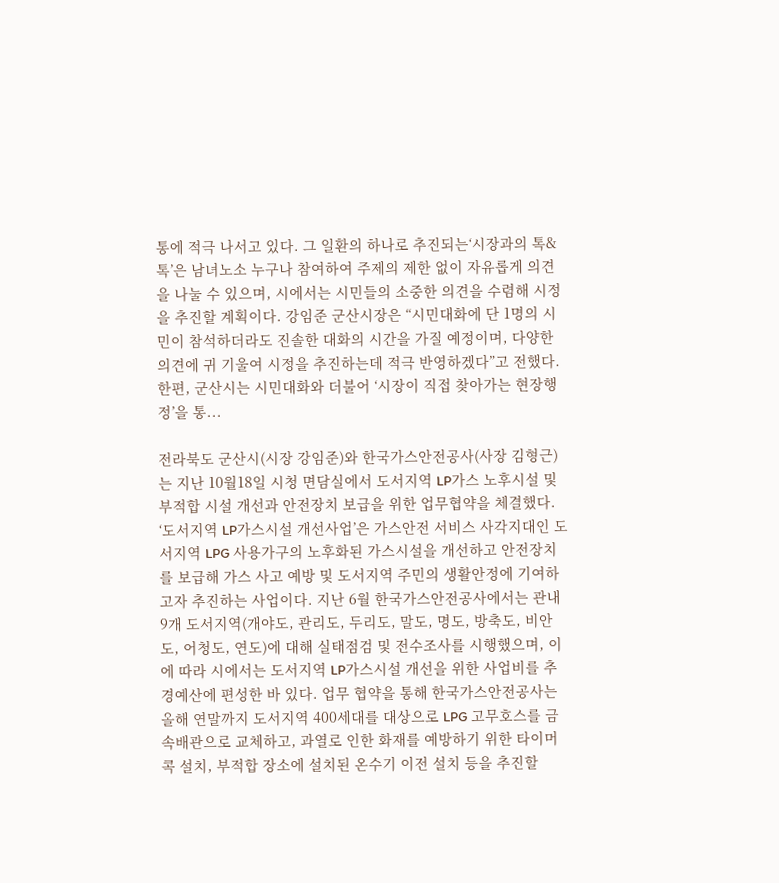통에 적극 나서고 있다. 그 일환의 하나로 추진되는‘시장과의 톡&톡’은 남녀노소 누구나 참여하여 주제의 제한 없이 자유롭게 의견을 나눌 수 있으며, 시에서는 시민들의 소중한 의견을 수렴해 시정을 추진할 계획이다. 강임준 군산시장은 “시민대화에 단 1명의 시민이 참석하더라도 진솔한 대화의 시간을 가질 예정이며, 다양한 의견에 귀 기울여 시정을 추진하는데 적극 반영하겠다”고 전했다. 한편, 군산시는 시민대화와 더불어 ‘시장이 직접 찾아가는 현장행정’을 통...

전라북도 군산시(시장 강임준)와 한국가스안전공사(사장 김형근)는 지난 10월18일 시청 면담실에서 도서지역 LP가스 노후시설 및 부적합 시설 개선과 안전장치 보급을 위한 업무협약을 체결했다. ‘도서지역 LP가스시설 개선사업’은 가스안전 서비스 사각지대인 도서지역 LPG 사용가구의 노후화된 가스시설을 개선하고 안전장치를 보급해 가스 사고 예방 및 도서지역 주민의 생활안정에 기여하고자 추진하는 사업이다. 지난 6월 한국가스안전공사에서는 관내 9개 도서지역(개야도, 관리도, 두리도, 말도, 명도, 방축도, 비안도, 어청도, 연도)에 대해 실태점검 및 전수조사를 시행했으며, 이에 따라 시에서는 도서지역 LP가스시설 개선을 위한 사업비를 추경예산에 편성한 바 있다. 업무 협약을 통해 한국가스안전공사는 올해 연말까지 도서지역 400세대를 대상으로 LPG 고무호스를 금속배관으로 교체하고, 과열로 인한 화재를 예방하기 위한 타이머콕 설치, 부적합 장소에 설치된 온수기 이전 설치 등을 추진할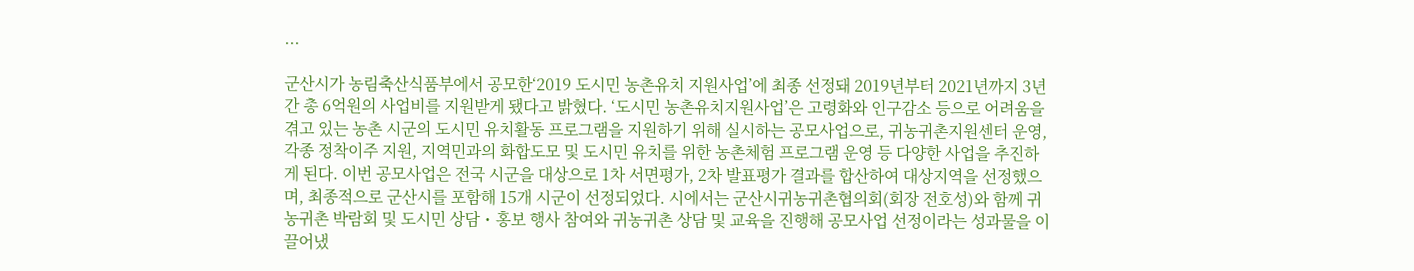...

군산시가 농림축산식품부에서 공모한‘2019 도시민 농촌유치 지원사업’에 최종 선정돼 2019년부터 2021년까지 3년간 총 6억원의 사업비를 지원받게 됐다고 밝혔다. ‘도시민 농촌유치지원사업’은 고령화와 인구감소 등으로 어려움을 겪고 있는 농촌 시군의 도시민 유치활동 프로그램을 지원하기 위해 실시하는 공모사업으로, 귀농귀촌지원센터 운영, 각종 정착이주 지원, 지역민과의 화합도모 및 도시민 유치를 위한 농촌체험 프로그램 운영 등 다양한 사업을 추진하게 된다. 이번 공모사업은 전국 시군을 대상으로 1차 서면평가, 2차 발표평가 결과를 합산하여 대상지역을 선정했으며, 최종적으로 군산시를 포함해 15개 시군이 선정되었다. 시에서는 군산시귀농귀촌협의회(회장 전호성)와 함께 귀농귀촌 박람회 및 도시민 상담・홍보 행사 참여와 귀농귀촌 상담 및 교육을 진행해 공모사업 선정이라는 성과물을 이끌어냈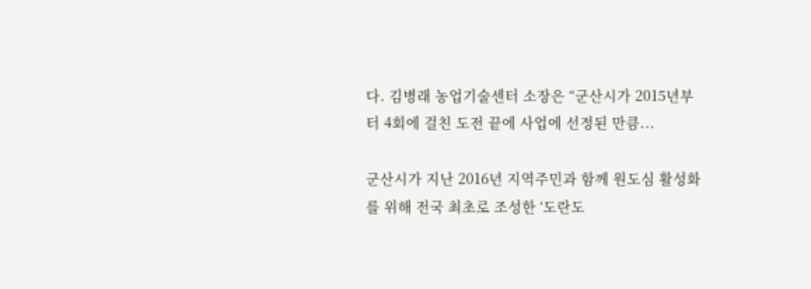다. 김병래 농업기술센터 소장은 “군산시가 2015년부터 4회에 걸친 도전 끝에 사업에 선정된 만큼...

군산시가 지난 2016년 지역주민과 함께 원도심 활성화를 위해 전국 최초로 조성한 ‘도란도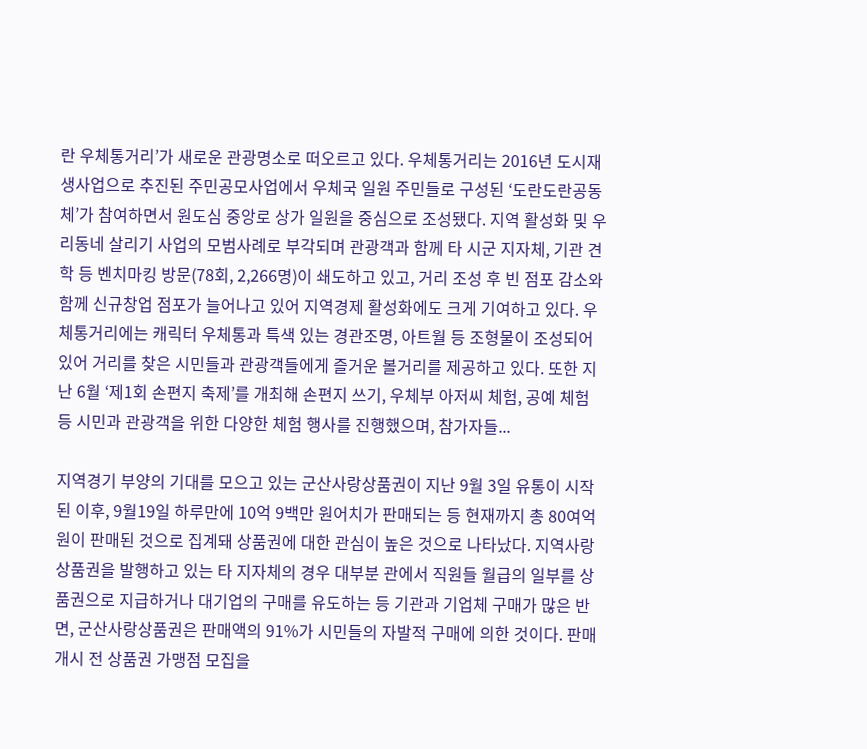란 우체통거리’가 새로운 관광명소로 떠오르고 있다. 우체통거리는 2016년 도시재생사업으로 추진된 주민공모사업에서 우체국 일원 주민들로 구성된 ‘도란도란공동체’가 참여하면서 원도심 중앙로 상가 일원을 중심으로 조성됐다. 지역 활성화 및 우리동네 살리기 사업의 모범사례로 부각되며 관광객과 함께 타 시군 지자체, 기관 견학 등 벤치마킹 방문(78회, 2,266명)이 쇄도하고 있고, 거리 조성 후 빈 점포 감소와 함께 신규창업 점포가 늘어나고 있어 지역경제 활성화에도 크게 기여하고 있다. 우체통거리에는 캐릭터 우체통과 특색 있는 경관조명, 아트월 등 조형물이 조성되어 있어 거리를 찾은 시민들과 관광객들에게 즐거운 볼거리를 제공하고 있다. 또한 지난 6월 ‘제1회 손편지 축제’를 개최해 손편지 쓰기, 우체부 아저씨 체험, 공예 체험 등 시민과 관광객을 위한 다양한 체험 행사를 진행했으며, 참가자들...

지역경기 부양의 기대를 모으고 있는 군산사랑상품권이 지난 9월 3일 유통이 시작된 이후, 9월19일 하루만에 10억 9백만 원어치가 판매되는 등 현재까지 총 80여억 원이 판매된 것으로 집계돼 상품권에 대한 관심이 높은 것으로 나타났다. 지역사랑상품권을 발행하고 있는 타 지자체의 경우 대부분 관에서 직원들 월급의 일부를 상품권으로 지급하거나 대기업의 구매를 유도하는 등 기관과 기업체 구매가 많은 반면, 군산사랑상품권은 판매액의 91%가 시민들의 자발적 구매에 의한 것이다. 판매 개시 전 상품권 가맹점 모집을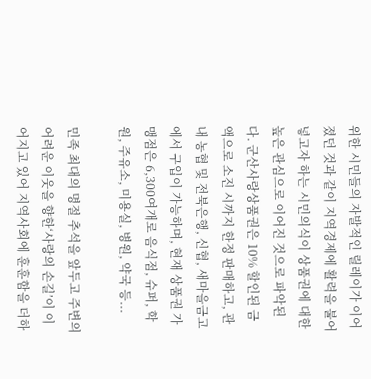위한 시민들의 자발적인 릴레이가 이어졌던 것과 같이 지역경제에 활력을 불어넣고자 하는 시민의식이 상품권에 대한 높은 관심으로 이어진 것으로 파악된다. 군산사랑상품권은 10% 할인된 금액으로 소진 시까지 한정 판매하고, 관내 농협 및 전북은행, 신협, 새마을금고에서 구입이 가능하며, 현재 상품권 가맹점은 6,300여개로 음식점, 슈퍼, 학원, 주유소, 미용실, 병원, 약국 등...

민족 최대의 명절 추석을 앞두고 주변의 어려운 이웃을 향한‘사랑의 손길’이 이어지고 있어 지역사회에 훈훈함을 더하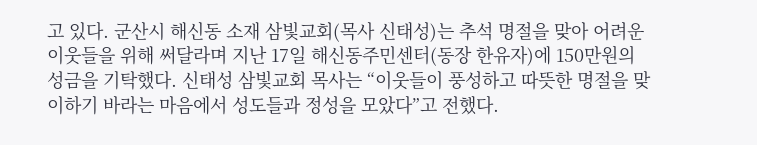고 있다. 군산시 해신동 소재 삼빛교회(목사 신태성)는 추석 명절을 맞아 어려운 이웃들을 위해 써달라며 지난 17일 해신동주민센터(동장 한유자)에 150만원의 성금을 기탁했다. 신태성 삼빛교회 목사는 “이웃들이 풍성하고 따뜻한 명절을 맞이하기 바라는 마음에서 성도들과 정성을 모았다”고 전했다.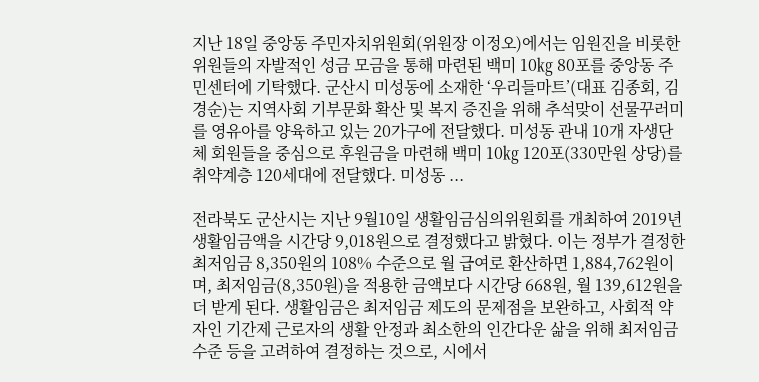지난 18일 중앙동 주민자치위원회(위원장 이정오)에서는 임원진을 비롯한 위원들의 자발적인 성금 모금을 통해 마련된 백미 10㎏ 80포를 중앙동 주민센터에 기탁했다. 군산시 미성동에 소재한 ‘우리들마트’(대표 김종회, 김경순)는 지역사회 기부문화 확산 및 복지 증진을 위해 추석맞이 선물꾸러미를 영유아를 양육하고 있는 20가구에 전달했다. 미성동 관내 10개 자생단체 회원들을 중심으로 후원금을 마련해 백미 10㎏ 120포(330만원 상당)를 취약계층 120세대에 전달했다. 미성동 ...

전라북도 군산시는 지난 9월10일 생활임금심의위원회를 개최하여 2019년 생활임금액을 시간당 9,018원으로 결정했다고 밝혔다. 이는 정부가 결정한 최저임금 8,350원의 108% 수준으로 월 급여로 환산하면 1,884,762원이며, 최저임금(8,350원)을 적용한 금액보다 시간당 668원, 월 139,612원을 더 받게 된다. 생활임금은 최저임금 제도의 문제점을 보완하고, 사회적 약자인 기간제 근로자의 생활 안정과 최소한의 인간다운 삶을 위해 최저임금 수준 등을 고려하여 결정하는 것으로, 시에서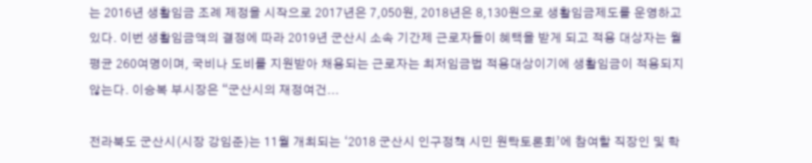는 2016년 생활임금 조례 제정을 시작으로 2017년은 7,050원, 2018년은 8,130원으로 생활임금제도를 운영하고 있다. 이번 생활임금액의 결정에 따라 2019년 군산시 소속 기간제 근로자들이 혜택을 받게 되고 적용 대상자는 월 평균 260여명이며, 국비나 도비를 지원받아 채용되는 근로자는 최저임금법 적용대상이기에 생활임금이 적용되지 않는다. 이승복 부시장은 “군산시의 재정여건...

전라북도 군산시(시장 강임준)는 11월 개최되는 ‘2018 군산시 인구정책 시민 원탁토론회’에 참여할 직장인 및 학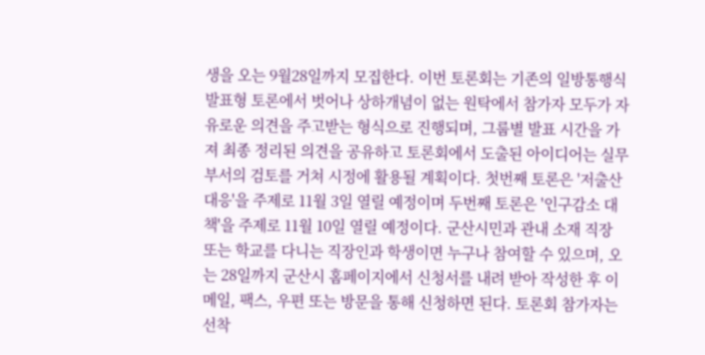생을 오는 9월28일까지 모집한다. 이번 토론회는 기존의 일방통행식 발표형 토론에서 벗어나 상하개념이 없는 원탁에서 참가자 모두가 자유로운 의견을 주고받는 형식으로 진행되며, 그룹별 발표 시간을 가져 최종 정리된 의견을 공유하고 토론회에서 도출된 아이디어는 실무부서의 검토를 거쳐 시정에 활용될 계획이다. 첫번째 토론은 '저출산 대응'을 주제로 11월 3일 열릴 예정이며 두번째 토론은 '인구감소 대책'을 주제로 11월 10일 열릴 예정이다. 군산시민과 관내 소재 직장 또는 학교를 다니는 직장인과 학생이면 누구나 참여할 수 있으며, 오는 28일까지 군산시 홈페이지에서 신청서를 내려 받아 작성한 후 이메일, 팩스, 우편 또는 방문을 통해 신청하면 된다. 토론회 참가자는 선착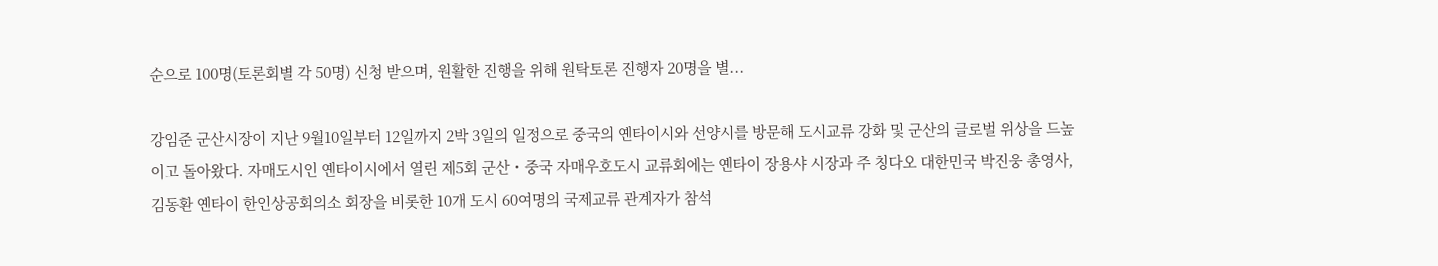순으로 100명(토론회별 각 50명) 신청 받으며, 원활한 진행을 위해 원탁토론 진행자 20명을 별...

강임준 군산시장이 지난 9월10일부터 12일까지 2박 3일의 일정으로 중국의 옌타이시와 선양시를 방문해 도시교류 강화 및 군산의 글로벌 위상을 드높이고 돌아왔다. 자매도시인 옌타이시에서 열린 제5회 군산・중국 자매우호도시 교류회에는 옌타이 장용샤 시장과 주 칭다오 대한민국 박진웅 총영사, 김동환 옌타이 한인상공회의소 회장을 비롯한 10개 도시 60여명의 국제교류 관계자가 참석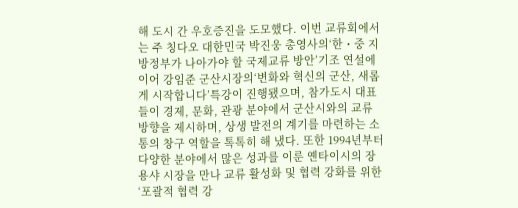해 도시 간 우호증진을 도모했다. 이번 교류회에서는 주 칭다오 대한민국 박진웅 총영사의‘한・중 지방정부가 나아가야 할 국제교류 방안’기조 연설에 이어 강임준 군산시장의‘변화와 혁신의 군산, 새롭게 시작합니다’특강이 진행됐으며, 참가도시 대표들이 경제, 문화, 관광 분야에서 군산시와의 교류 방향을 제시하며, 상생 발전의 계기를 마련하는 소통의 창구 역할을 톡톡히 해 냈다. 또한 1994년부터 다양한 분야에서 많은 성과를 이룬 옌타이시의 장용샤 시장을 만나 교류 활성화 및 협력 강화를 위한‘포괄적 협력 강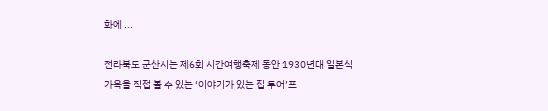화에 ...

전라북도 군산시는 제6회 시간여행축제 동안 1930년대 일본식 가옥을 직접 볼 수 있는 ‘이야기가 있는 집 투어’프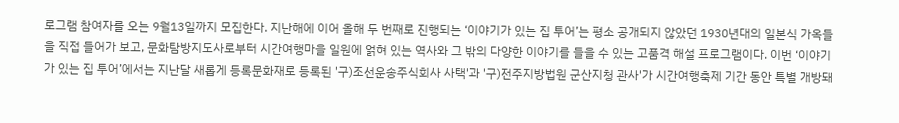로그램 참여자를 오는 9월13일까지 모집한다. 지난해에 이어 올해 두 번째로 진행되는 ‘이야기가 있는 집 투어’는 평소 공개되지 않았던 1930년대의 일본식 가옥들을 직접 들어가 보고, 문화탐방지도사로부터 시간여행마을 일원에 얽혀 있는 역사와 그 밖의 다양한 이야기를 들을 수 있는 고품격 해설 프로그램이다. 이번 ‘이야기가 있는 집 투어’에서는 지난달 새롭게 등록문화재로 등록된 '구)조선운송주식회사 사택'과 '구)전주지방법원 군산지청 관사'가 시간여행축제 기간 동안 특별 개방돼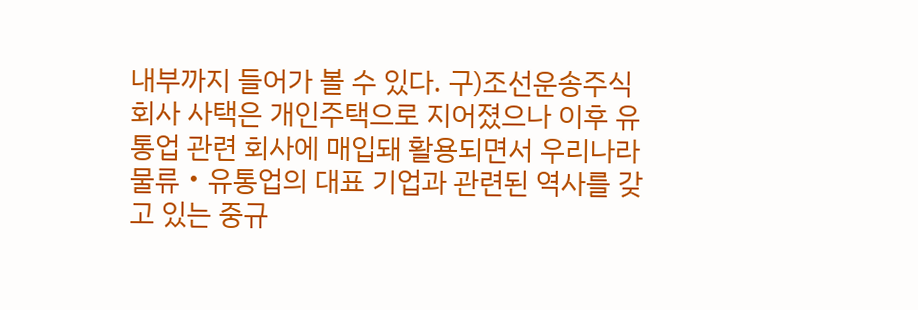내부까지 들어가 볼 수 있다. 구)조선운송주식회사 사택은 개인주택으로 지어졌으나 이후 유통업 관련 회사에 매입돼 활용되면서 우리나라 물류・유통업의 대표 기업과 관련된 역사를 갖고 있는 중규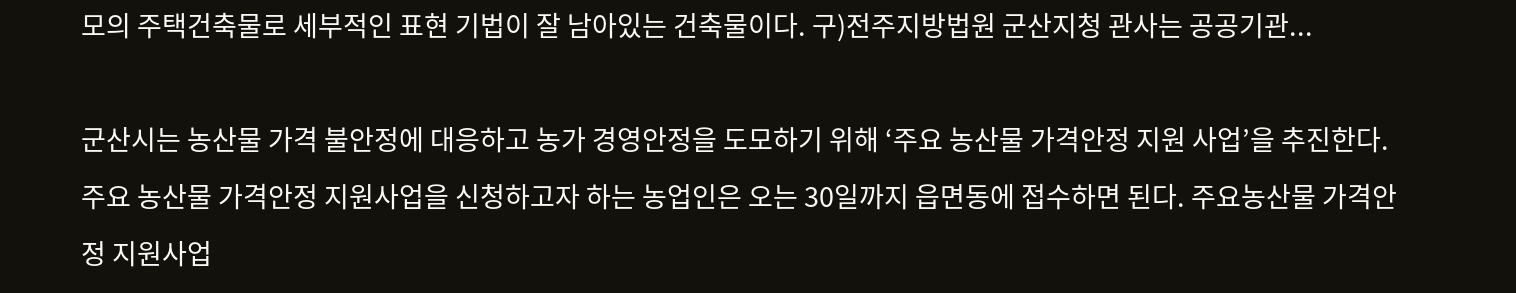모의 주택건축물로 세부적인 표현 기법이 잘 남아있는 건축물이다. 구)전주지방법원 군산지청 관사는 공공기관...

군산시는 농산물 가격 불안정에 대응하고 농가 경영안정을 도모하기 위해 ‘주요 농산물 가격안정 지원 사업’을 추진한다. 주요 농산물 가격안정 지원사업을 신청하고자 하는 농업인은 오는 30일까지 읍면동에 접수하면 된다. 주요농산물 가격안정 지원사업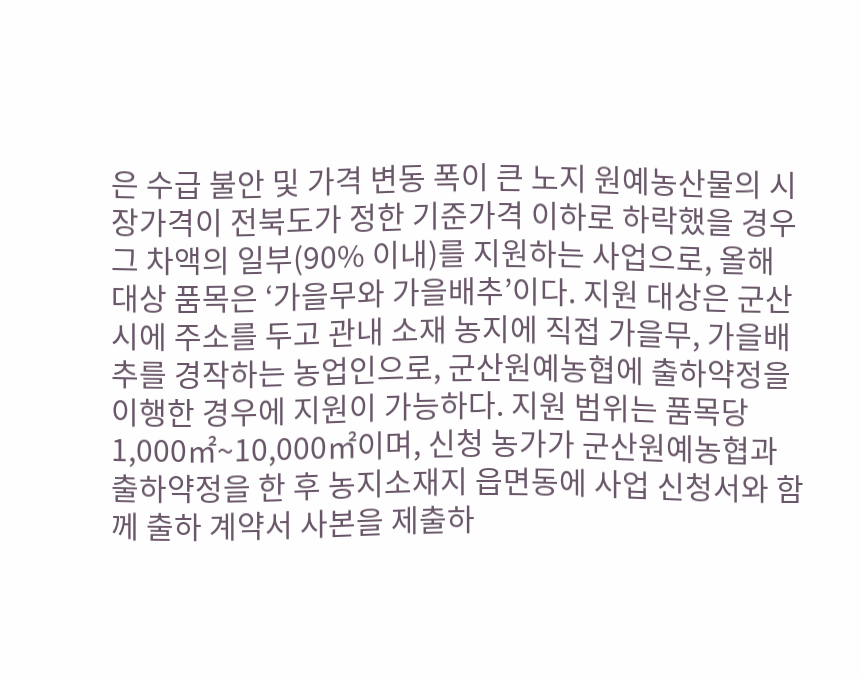은 수급 불안 및 가격 변동 폭이 큰 노지 원예농산물의 시장가격이 전북도가 정한 기준가격 이하로 하락했을 경우 그 차액의 일부(90% 이내)를 지원하는 사업으로, 올해 대상 품목은 ‘가을무와 가을배추’이다. 지원 대상은 군산시에 주소를 두고 관내 소재 농지에 직접 가을무, 가을배추를 경작하는 농업인으로, 군산원예농협에 출하약정을 이행한 경우에 지원이 가능하다. 지원 범위는 품목당 1,000㎡~10,000㎡이며, 신청 농가가 군산원예농협과 출하약정을 한 후 농지소재지 읍면동에 사업 신청서와 함께 출하 계약서 사본을 제출하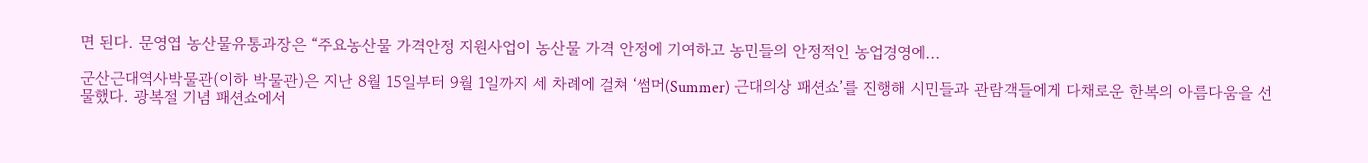면 된다. 문영엽 농산물유통과장은 “주요농산물 가격안정 지원사업이 농산물 가격 안정에 기여하고 농민들의 안정적인 농업경영에...

군산근대역사박물관(이하 박물관)은 지난 8월 15일부터 9월 1일까지 세 차례에 걸쳐 ‘썸머(Summer) 근대의상 패션쇼’를 진행해 시민들과 관람객들에게 다채로운 한복의 아름다움을 선물했다. 광복절 기념 패션쇼에서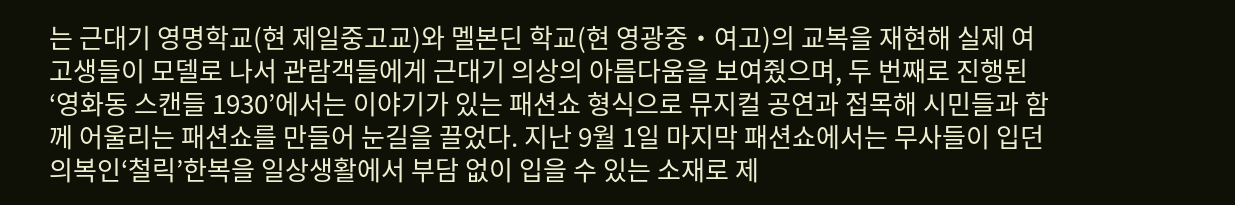는 근대기 영명학교(현 제일중고교)와 멜본딘 학교(현 영광중・여고)의 교복을 재현해 실제 여고생들이 모델로 나서 관람객들에게 근대기 의상의 아름다움을 보여줬으며, 두 번째로 진행된 ‘영화동 스캔들 1930’에서는 이야기가 있는 패션쇼 형식으로 뮤지컬 공연과 접목해 시민들과 함께 어울리는 패션쇼를 만들어 눈길을 끌었다. 지난 9월 1일 마지막 패션쇼에서는 무사들이 입던 의복인‘철릭’한복을 일상생활에서 부담 없이 입을 수 있는 소재로 제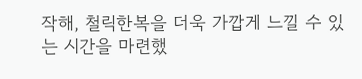작해, 철릭한복을 더욱 가깝게 느낄 수 있는 시간을 마련했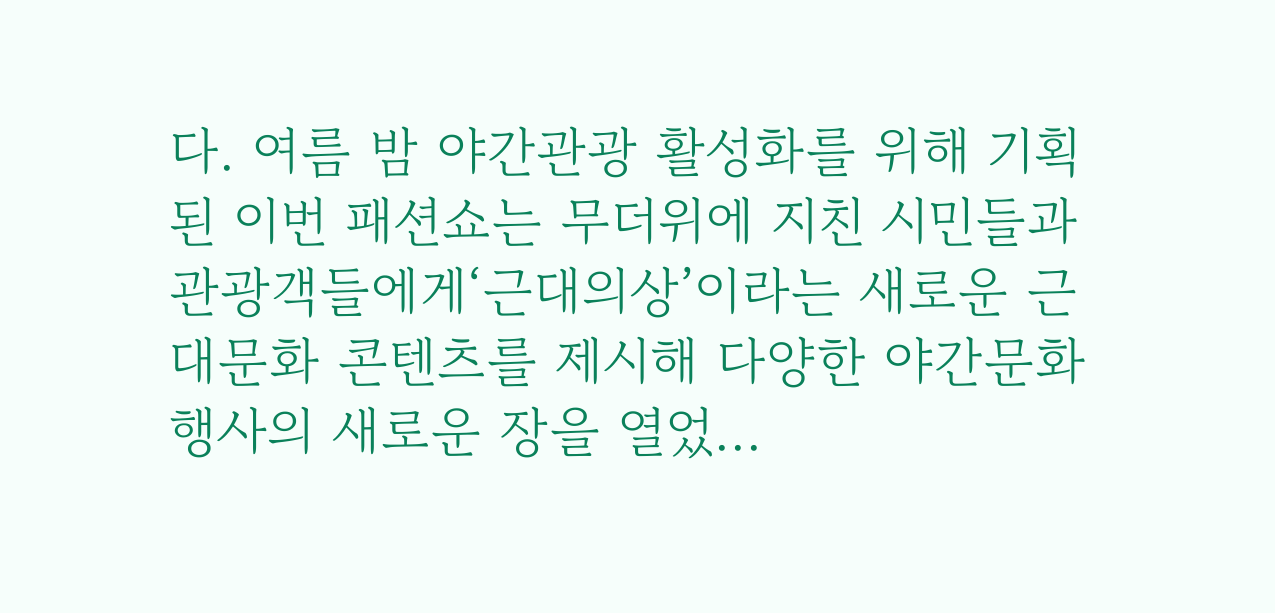다. 여름 밤 야간관광 활성화를 위해 기획된 이번 패션쇼는 무더위에 지친 시민들과 관광객들에게‘근대의상’이라는 새로운 근대문화 콘텐츠를 제시해 다양한 야간문화행사의 새로운 장을 열었...